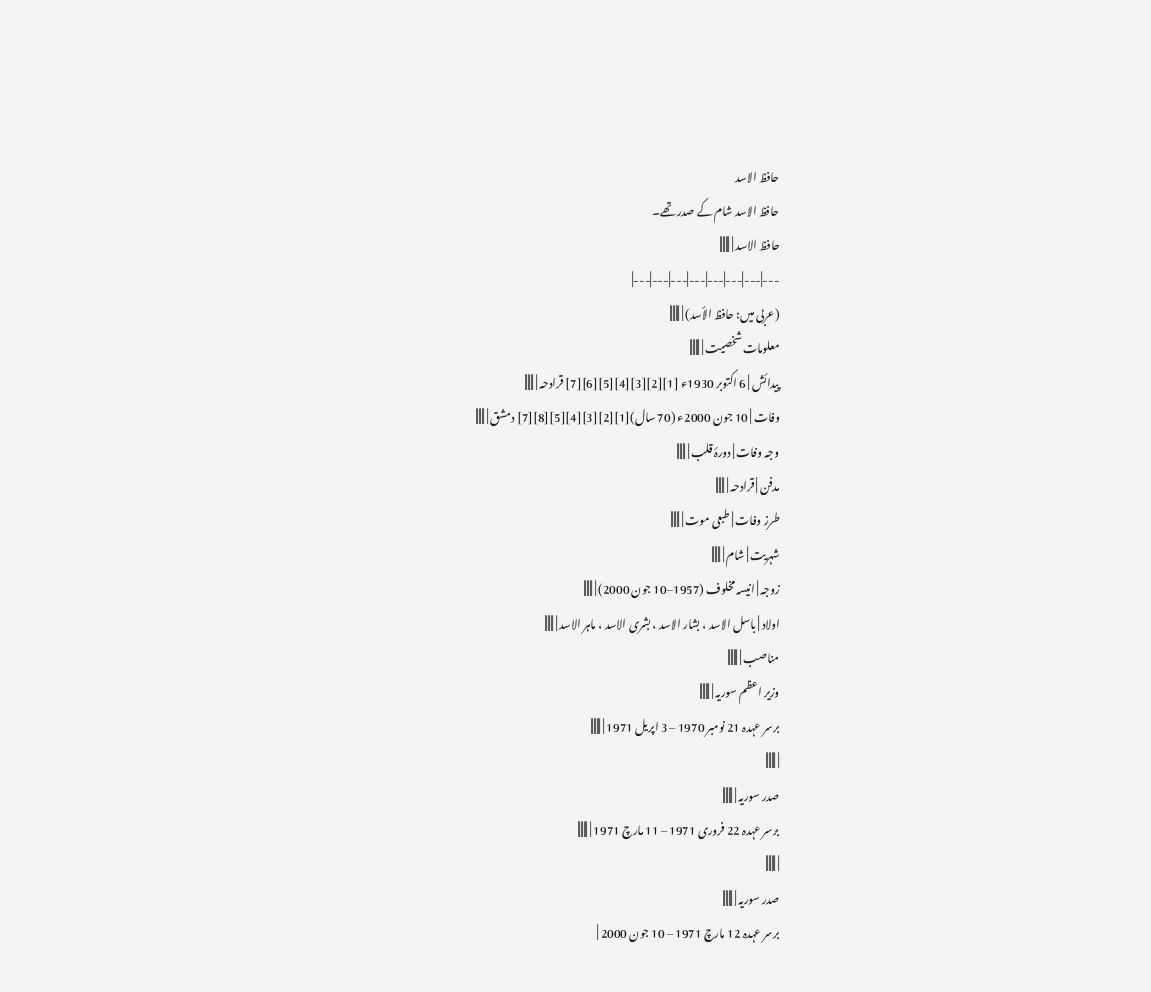حافظ الاسد
حافظ الاسد شام کے صدر تھے۔
حافظ الاسد | |||||||
---|---|---|---|---|---|---|---|
(عربی میں: حافظ الأسد) | |||||||
معلومات شخصیت | |||||||
پیدائش | 6 اکتوبر 1930ء [1][2][3][4][5][6][7] قرادحہ | ||||||
وفات | 10 جون 2000ء (70 سال)[1][2][3][4][5][8][7] دمشق | ||||||
وجہ وفات | دورۂ قلب | ||||||
مدفن | قرادحہ | ||||||
طرز وفات | طبعی موت | ||||||
شہریت | شام | ||||||
زوجہ | انیسہ مخلوف (1957–10 جون 2000) | ||||||
اولاد | باسل الاسد ، بشار الاسد ، بشری الاسد ، ماہر الاسد | ||||||
مناصب | |||||||
وزیر اعظم سوریہ | |||||||
برسر عہدہ 21 نومبر 1970 – 3 اپریل 1971 | |||||||
| |||||||
صدر سوریہ | |||||||
برسر عہدہ 22 فروری 1971 – 11 مارچ 1971 | |||||||
| |||||||
صدر سوریہ | |||||||
برسر عہدہ 12 مارچ 1971 – 10 جون 2000 |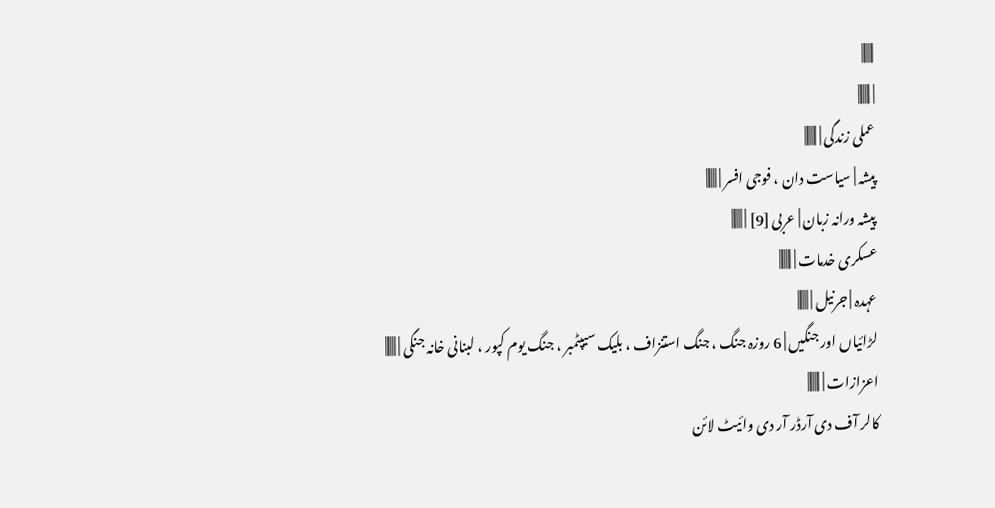|||||||
| |||||||
عملی زندگی | |||||||
پیشہ | سیاست دان ، فوجی افسر | ||||||
پیشہ ورانہ زبان | عربی [9] | ||||||
عسکری خدمات | |||||||
عہدہ | جرنیل | ||||||
لڑائیاں اور جنگیں | 6 روزہ جنگ ، جنگ استنزاف ، بلیک سیپٹمبر ، جنگ یوم کپور ، لبنانی خانہ جنگی | ||||||
اعزازات | |||||||
کالر آف دی آرڈر آر دی وائیٹ لائن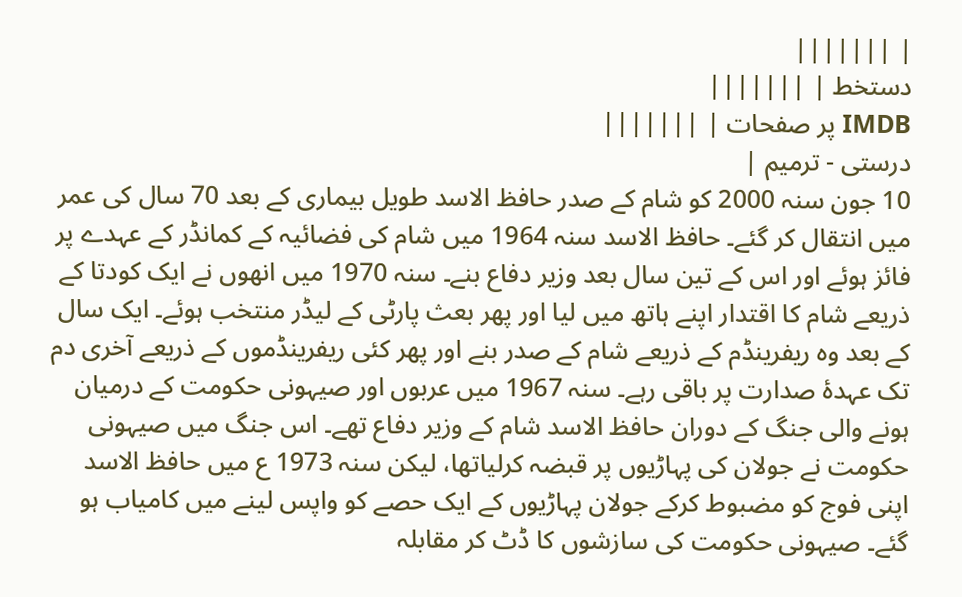| |||||||
دستخط | |||||||
IMDB پر صفحات | |||||||
درستی - ترمیم |
10 جون سنہ 2000 کو شام کے صدر حافظ الاسد طویل بیماری کے بعد 70 سال کی عمر میں انتقال کر گئے۔ حافظ الاسد سنہ 1964 میں شام کی فضائیہ کے کمانڈر کے عہدے پر فائز ہوئے اور اس کے تین سال بعد وزير دفاع بنے۔ سنہ 1970 میں انھوں نے ایک کودتا کے ذریعے شام کا اقتدار اپنے ہاتھ میں لیا اور پھر بعث پارٹی کے لیڈر منتخب ہوئے۔ ایک سال کے بعد وہ ریفرینڈم کے ذریعے شام کے صدر بنے اور پھر کئی ریفرینڈموں کے ذریعے آخری دم تک عہدۂ صدارت پر باقی رہے۔ سنہ 1967 میں عربوں اور صیہونی حکومت کے درمیان ہونے والی جنگ کے دوران حافظ الاسد شام کے وزير دفاع تھے۔ اس جنگ میں صیہونی حکومت نے جولان کی پہاڑیوں پر قبضہ کرلیاتھا، لیکن سنہ 1973 ع میں حافظ الاسد اپنی فوج کو مضبوط کرکے جولان پہاڑیوں کے ایک حصے کو واپس لینے میں کامیاب ہو گئے۔ صیہونی حکومت کی سازشوں کا ڈٹ کر مقابلہ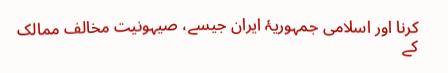کرنا اور اسلامی جمہوریۂ ایران جیسے، صیہونیت مخالف ممالک کے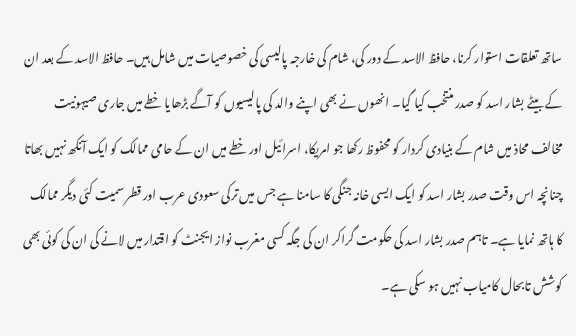ساتھ تعلقات استوار کرنا، حافظ الاسد کے دور کی، شام کی خارجہ پالیسی کی خصوصیات میں شامل ہیں۔ حافظ الاسد کے بعد ان کے بیٹے بشار اسد کو صدر منتخب کیا گيا۔ انھوں نے بھی اپنے والد کی پالیسیوں کو آگے بڑھایا خطے میں جاری صیہونیت مخالف محاذ میں شام کے بنیادی کردار کو محفوظ رکھا جو امریکا، اسرائیل اور خطے میں ان کے حامی ممالک کو ایک آنکھ نہيں بھاتا چنانچہ اس وقت صدر بشار اسد کو ایک ایسی خانہ جنگی کا سامنا ہے جس میں ترکی سعودی عرب اور قطر سمیت کئی ديگر ممالک کا ہاتھ نمایا ہے۔ تاہم صدر بشار اسد کی حکومت گراکر ان کی جگہ کسی مغرب نواز ایجنٹ کو اقتدار میں لانے کی ان کی کوئی بھی کوشش تابحال کامیاب نہيں ہو سکی ہے۔